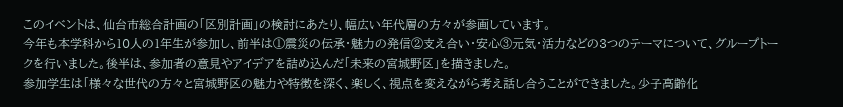このイベントは、仙台市総合計画の「区別計画」の検討にあたり、幅広い年代層の方々が参画しています。
今年も本学科から10人の1年生が参加し、前半は①震災の伝承・魅力の発信②支え合い・安心③元気・活力などの3つのテーマについて、グループトークを行いました。後半は、参加者の意見やアイデアを詰め込んだ「未来の宮城野区」を描きました。
参加学生は「様々な世代の方々と宮城野区の魅力や特徴を深く、楽しく、視点を変えながら考え話し合うことができました。少子高齢化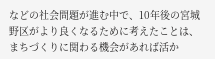などの社会問題が進む中で、10年後の宮城野区がより良くなるために考えたことは、まちづくりに関わる機会があれば活か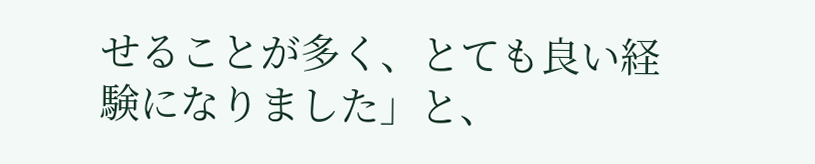せることが多く、とても良い経験になりました」と、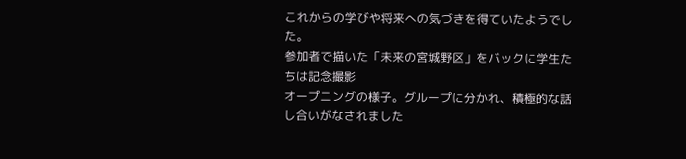これからの学びや将来への気づきを得ていたようでした。
参加者で描いた「未来の宮城野区」をバックに学生たちは記念撮影
オープニングの様子。グループに分かれ、積極的な話し合いがなされました